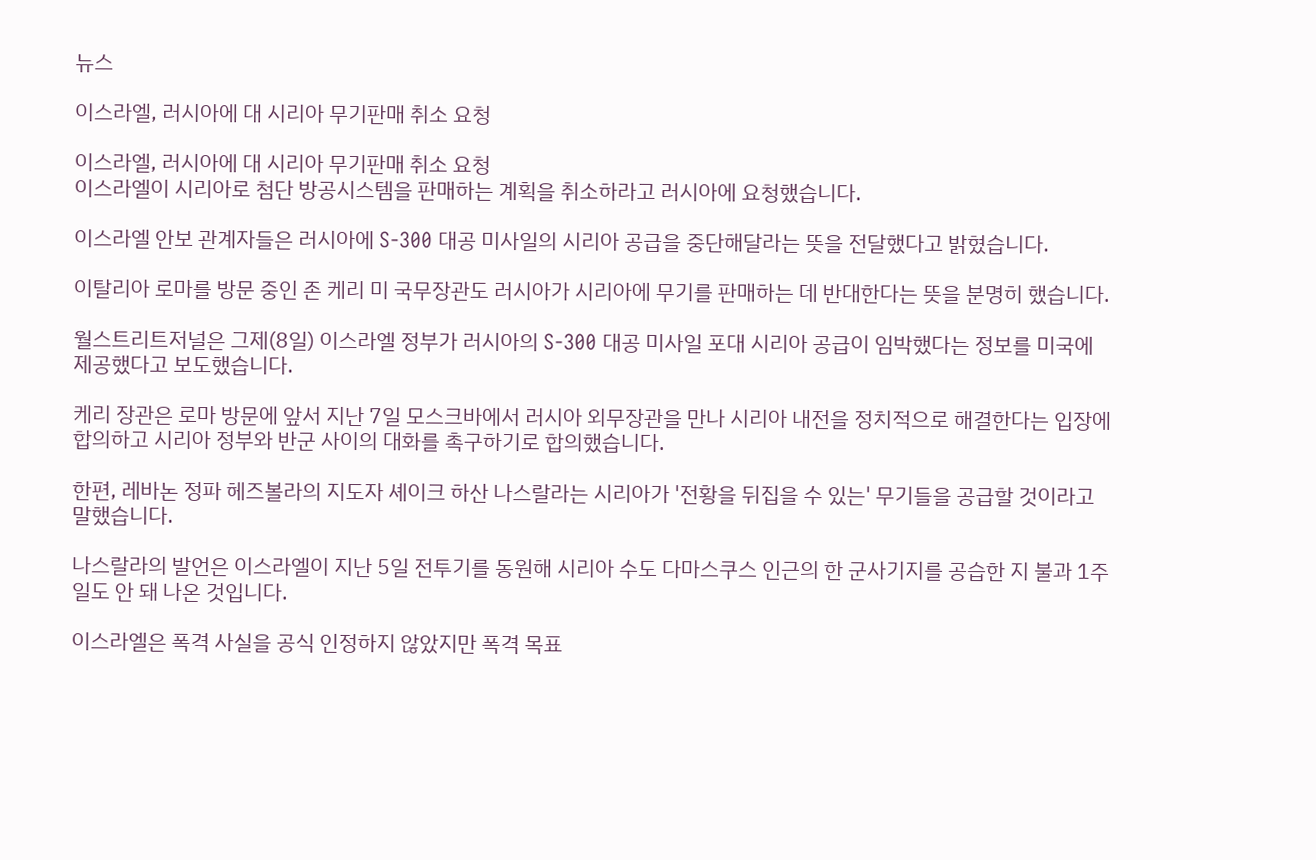뉴스

이스라엘, 러시아에 대 시리아 무기판매 취소 요청

이스라엘, 러시아에 대 시리아 무기판매 취소 요청
이스라엘이 시리아로 첨단 방공시스템을 판매하는 계획을 취소하라고 러시아에 요청했습니다.

이스라엘 안보 관계자들은 러시아에 S-300 대공 미사일의 시리아 공급을 중단해달라는 뜻을 전달했다고 밝혔습니다.

이탈리아 로마를 방문 중인 존 케리 미 국무장관도 러시아가 시리아에 무기를 판매하는 데 반대한다는 뜻을 분명히 했습니다.

월스트리트저널은 그제(8일) 이스라엘 정부가 러시아의 S-300 대공 미사일 포대 시리아 공급이 임박했다는 정보를 미국에 제공했다고 보도했습니다.

케리 장관은 로마 방문에 앞서 지난 7일 모스크바에서 러시아 외무장관을 만나 시리아 내전을 정치적으로 해결한다는 입장에 합의하고 시리아 정부와 반군 사이의 대화를 촉구하기로 합의했습니다.

한편, 레바논 정파 헤즈볼라의 지도자 셰이크 하산 나스랄라는 시리아가 '전황을 뒤집을 수 있는' 무기들을 공급할 것이라고 말했습니다.

나스랄라의 발언은 이스라엘이 지난 5일 전투기를 동원해 시리아 수도 다마스쿠스 인근의 한 군사기지를 공습한 지 불과 1주일도 안 돼 나온 것입니다.

이스라엘은 폭격 사실을 공식 인정하지 않았지만 폭격 목표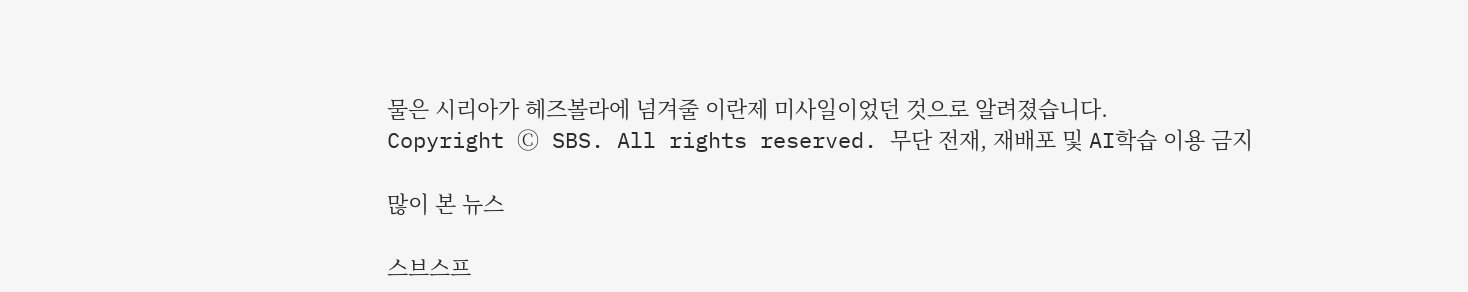물은 시리아가 헤즈볼라에 넘겨줄 이란제 미사일이었던 것으로 알려졌습니다.
Copyright Ⓒ SBS. All rights reserved. 무단 전재, 재배포 및 AI학습 이용 금지

많이 본 뉴스

스브스프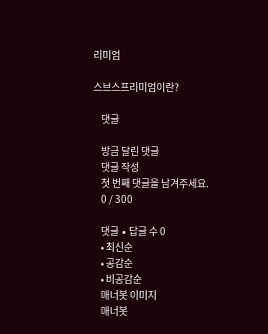리미엄

스브스프리미엄이란?

    댓글

    방금 달린 댓글
    댓글 작성
    첫 번째 댓글을 남겨주세요.
    0 / 300

    댓글 ∙ 답글 수 0
    • 최신순
    • 공감순
    • 비공감순
    매너봇 이미지
    매너봇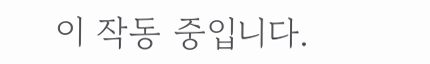이 작동 중입니다.